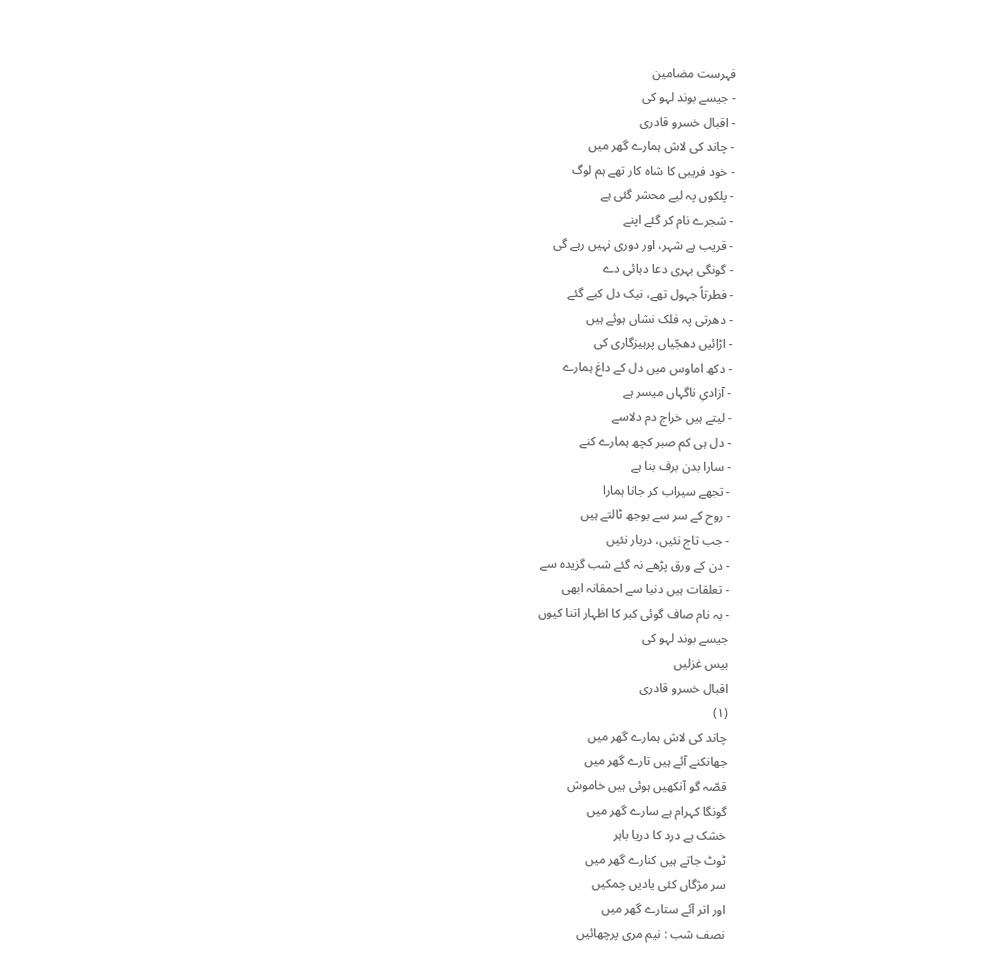فہرست مضامین
- جیسے بوند لہو کی
- اقبال خسرو قادری
- چاند کی لاش ہمارے گھر میں
- خود فریبی کا شاہ کار تھے ہم لوگ
- پلکوں پہ لیے محشر گئی ہے
- شجرے نام کر گئے اپنے
- قریب ہے شہر، اور دوری نہیں رہے گی
- گونگی بہری دعا دہائی دے
- فطرتاً جہول تھے، نیک دل کیے گئے
- دھرتی پہ فلک نشاں ہوئے ہیں
- اڑائیں دھجّیاں پرہیزگاری کی
- دکھ اماوس میں دل کے داغ ہمارے
- آزادیِ ناگہاں میسر ہے
- لیتے ہیں خراج دم دلاسے
- دل ہی کم صبر کچھ ہمارے کنے
- سارا بدن برف بنا ہے
- تجھے سیراب کر جانا ہمارا
- روح کے سر سے بوجھ ٹالتے ہیں
- جب تاج نئیں، دربار نئیں
- دن کے ورق پڑھے نہ گئے شب گزیدہ سے
- تعلقات ہیں دنیا سے احمقانہ ابھی
- بہ نام صاف گوئی کبر کا اظہار اتنا کیوں
جیسے بوند لہو کی
بیس غزلیں
اقبال خسرو قادری
(۱)
چاند کی لاش ہمارے گھر میں
جھانکنے آئے ہیں تارے گھر میں
قصّہ گو آنکھیں ہوئی ہیں خاموش
گونگا کہرام ہے سارے گھر میں
خشک ہے درد کا دریا باہر
ٹوٹ جاتے ہیں کنارے گھر میں
سر مژگاں کئی یادیں چمکیں
اور اتر آئے ستارے گھر میں
نصف شب : نیم مری پرچھائیں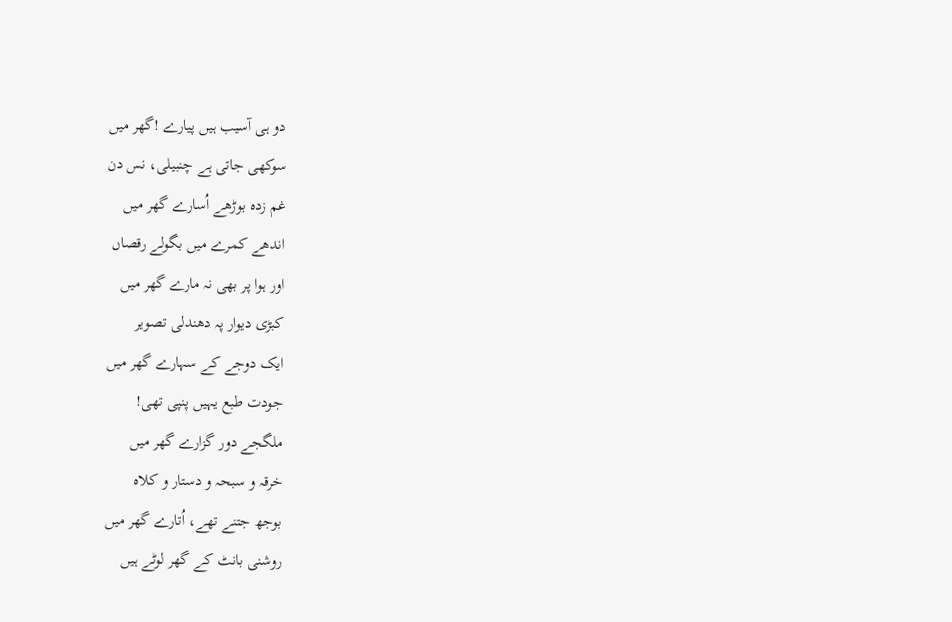دو ہی آسیب ہیں پیارے !گھر میں
سوکھی جاتی ہے چنبیلی، نس دن
غم زدہ بوڑھے اُسارے گھر میں
اندھے کمرے میں بگولے رقصاں
اور ہوا پر بھی نہ مارے گھر میں
کبڑی دیوار پہ دھندلی تصویر
ایک دوجے کے سہارے گھر میں
جودت طبع یہیں پنپی تھی!
ملگجے دور گزارے گھر میں
خرقہ و سبحہ و دستار و کلاہ
بوجھ جتنے تھے، اُتارے گھر میں
روشنی بانٹ کے گھر لوٹے ہیں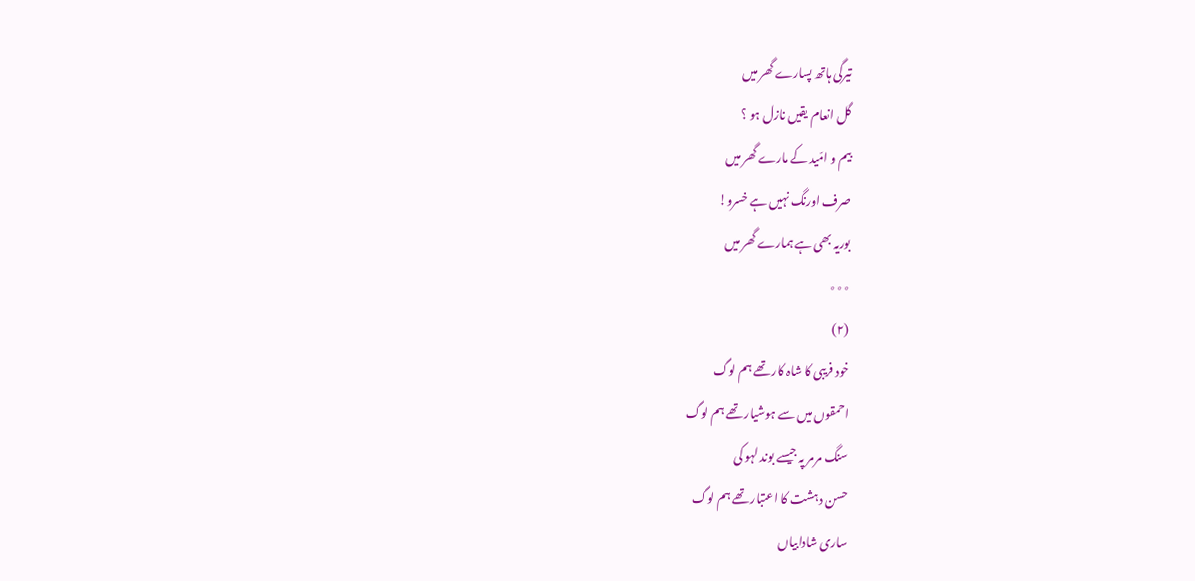تیرگی ہاتھ پسارے گھر میں
گل انعام یقیں نازل ہو ؟
بیم و امّید کے مارے گھر میں
صرف اورنگ نہیں ہے خسرو!
بوریہ بھی ہے ہمارے گھر میں
٭٭٭
(۲)
خود فریبی کا شاہ کار تھے ہم لوگ
احمقوں میں سے ہوشیار تھے ہم لوگ
سنگ مرمر پہ جیسے بوند لہو کی
حسن دہشت کا اعتبار تھے ہم لوگ
ساری شادابیاں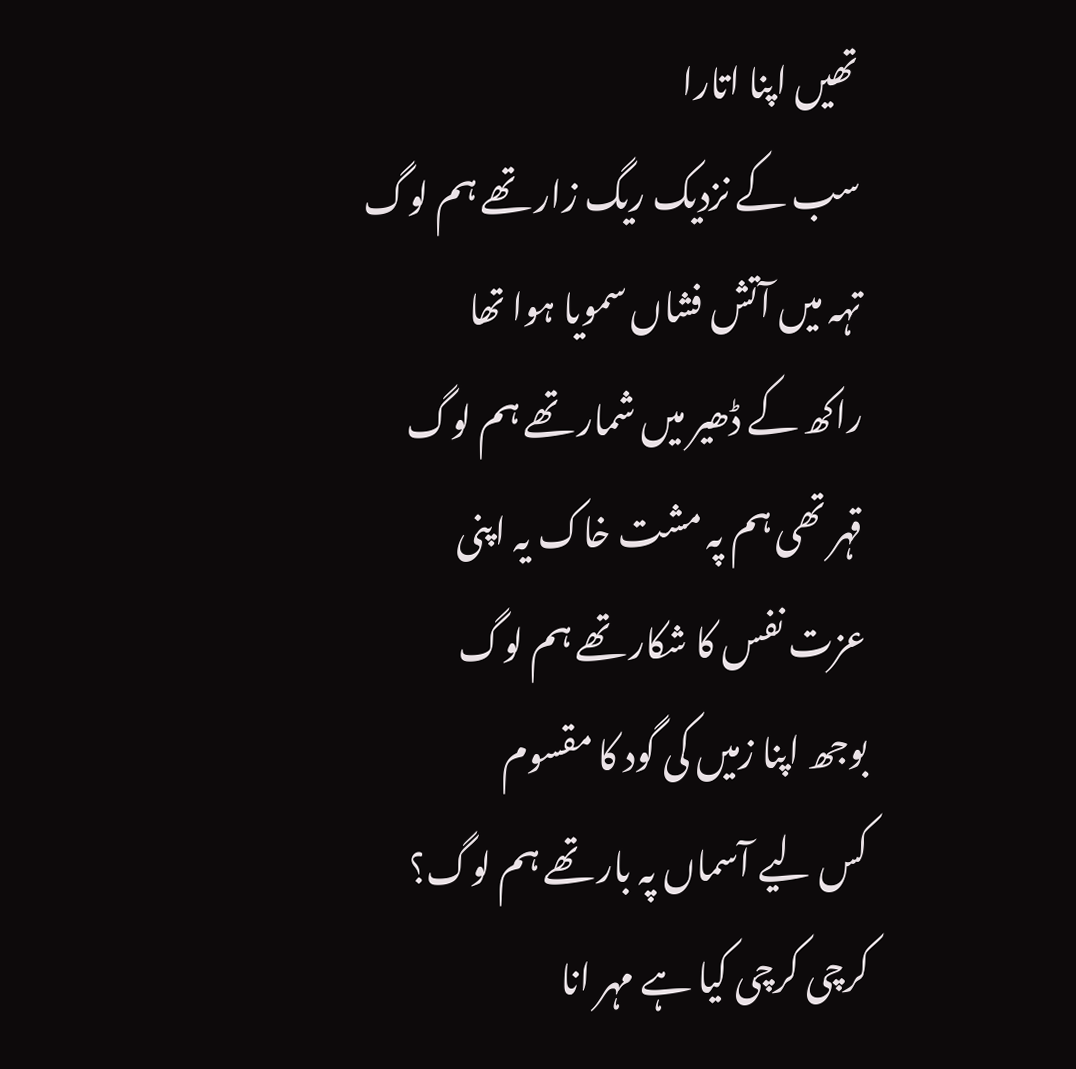تھیں اپنا اتارا
سب کے نزدیک ریگ زار تھے ہم لوگ
تہہ میں آتش فشاں سمویا ہوا تھا
راکھ کے ڈھیر میں شمار تھے ہم لوگ
قہر تھی ہم پہ مشت خاک یہ اپنی
عزت نفس کا شکار تھے ہم لوگ
بوجھ اپنا زمیں کی گود کا مقسوم
کس لیے آسماں پہ بار تھے ہم لوگ؟
کرچی کرچی کیا ہے مہر انا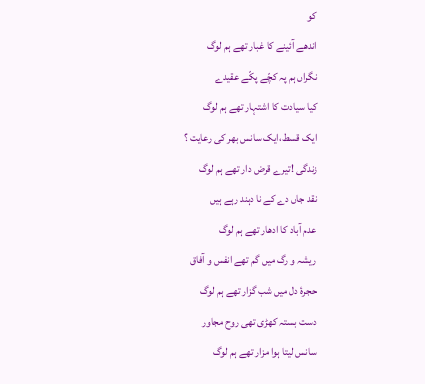کو
اندھے آئینے کا غبار تھے ہم لوگ
نگراں ہم پہ کچّے پکّے عقیدے
کیا سیادت کا اشتہار تھے ہم لوگ
ایک قسط،ایک سانس بھر کی رعایت ؟
زندگی !تیرے قرض دار تھے ہم لوگ
نقد جاں دے کے نا دہند رہے ہیں
عدم آباد کا ادھار تھے ہم لوگ
ریشہ و رگ میں گم تھے انفس و آفاق
حجرۂ دل میں شب گزار تھے ہم لوگ
دست بستہ کھڑی تھی روح مجاور
سانس لیتا ہوا مزار تھے ہم لوگ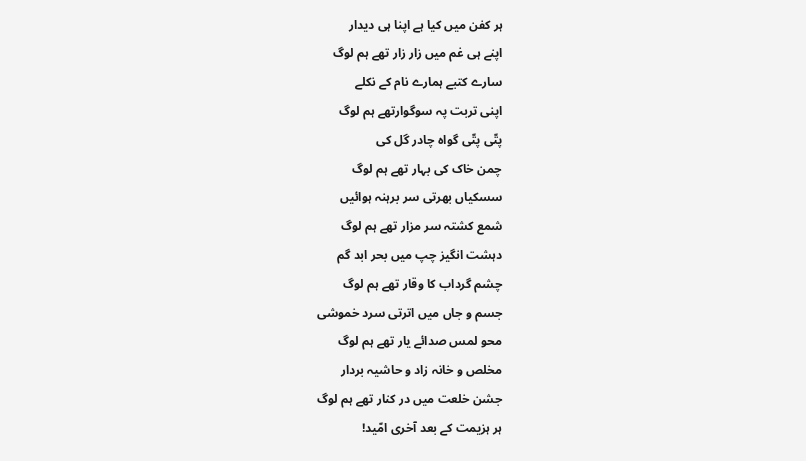ہر کفن میں کیا ہے اپنا ہی دیدار
اپنے ہی غم میں زار زار تھے ہم لوگ
سارے کتبے ہمارے نام کے نکلے
اپنی تربت پہ سوگوارتھے ہم لوگ
پتّی پتّی گواہ چادر گل کی
چمن خاک کی بہار تھے ہم لوگ
سسکیاں بھرتی سر برہنہ ہوائیں
شمع کشتہ سر مزار تھے ہم لوگ
دہشت انگیز چپ میں بحر ابد گم
چشم گرداب کا وقار تھے ہم لوگ
جسم و جاں میں اترتی سرد خموشی
محو لمس صدائے یار تھے ہم لوگ
مخلص و خانہ زاد و حاشیہ بردار
جشن خلعت میں در کنار تھے ہم لوگ
ہر ہزیمت کے بعد آخری امّید!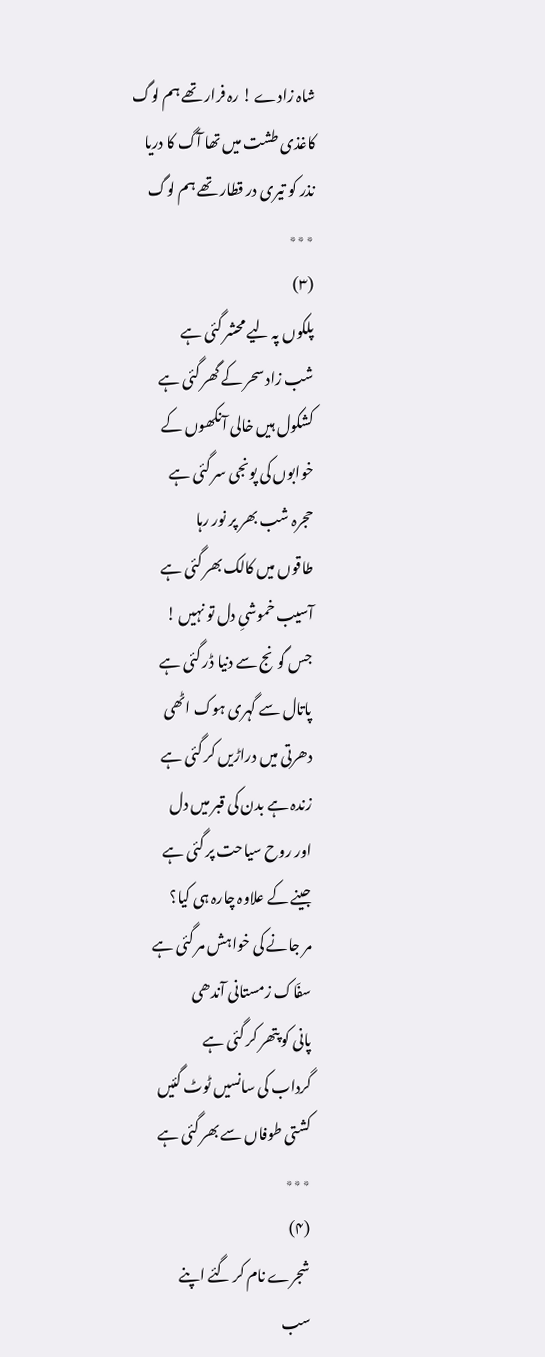شاہ زادے ! رہ فرار تھے ہم لوگ
کاغذی طشت میں تھا آگ کا دریا
نذر کو تیری در قطار تھے ہم لوگ
٭٭٭
(۳)
پلکوں پہ لیے محشر گئی ہے
شب زاد سحر کے گھر گئی ہے
کشکول ہیں خالی آنکھوں کے
خوابوں کی پونجی سر گئی ہے
حجرہ شب بھر پر نور رہا
طاقوں میں کالک بھر گئی ہے
آسیب خموشیِ دل تو نہیں !
جس گونج سے دنیا ڈر گئی ہے
پاتال سے گہری ہوک اٹھی
دھرتی میں دراڑیں کر گئی ہے
زندہ ہے بدن کی قبر میں دل
اور روح سیاحت پر گئی ہے
جینے کے علاوہ چارہ ہی کیا؟
مر جانے کی خواہش مر گئی ہے
سفّاک زمستانی آندھی
پانی کو پتھر کر گئی ہے
گرداب کی سانسیں ٹوٹ گئیں
کشتی طوفاں سے بھر گئی ہے
٭٭٭
(۴)
شجرے نام کر گئے اپنے
سب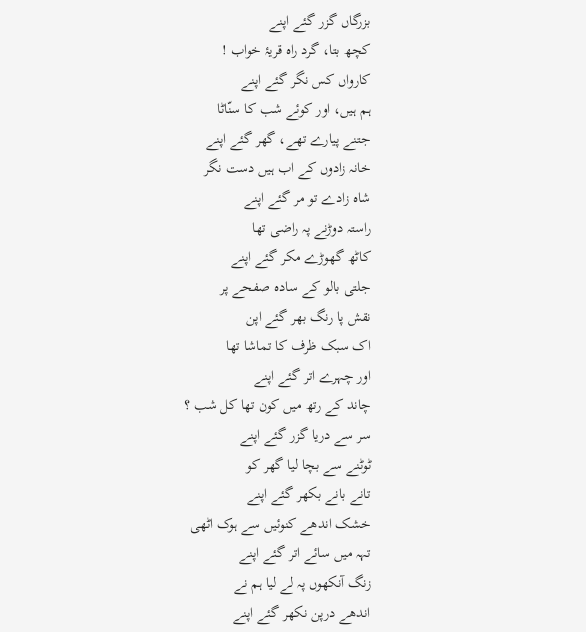بزرگاں گزر گئے اپنے
کچھ بتا، گرد راہ قریۂ خواب !
کارواں کس نگر گئے اپنے
ہم ہیں، اور کوئے شب کا سنّاٹا
جتنے پیارے تھے، گھر گئے اپنے
خانہ زادوں کے اب ہیں دست نگر
شاہ زادے تو مر گئے اپنے
راستہ دوڑنے پہ راضی تھا
کاٹھ گھوڑے مکر گئے اپنے
جلتی بالو کے سادہ صفحے پر
نقش پا رنگ بھر گئے اپن
اک سبک ظرف کا تماشا تھا
اور چہرے اتر گئے اپنے
چاند کے رتھ میں کون تھا کل شب ؟
سر سے دریا گزر گئے اپنے
ٹوٹنے سے بچا لیا گھر کو
تانے بانے بکھر گئے اپنے
خشک اندھے کنوئیں سے ہوک اٹھی
تہہ میں سائے اتر گئے اپنے
زنگ آنکھوں پہ لے لیا ہم نے
اندھے درپن نکھر گئے اپنے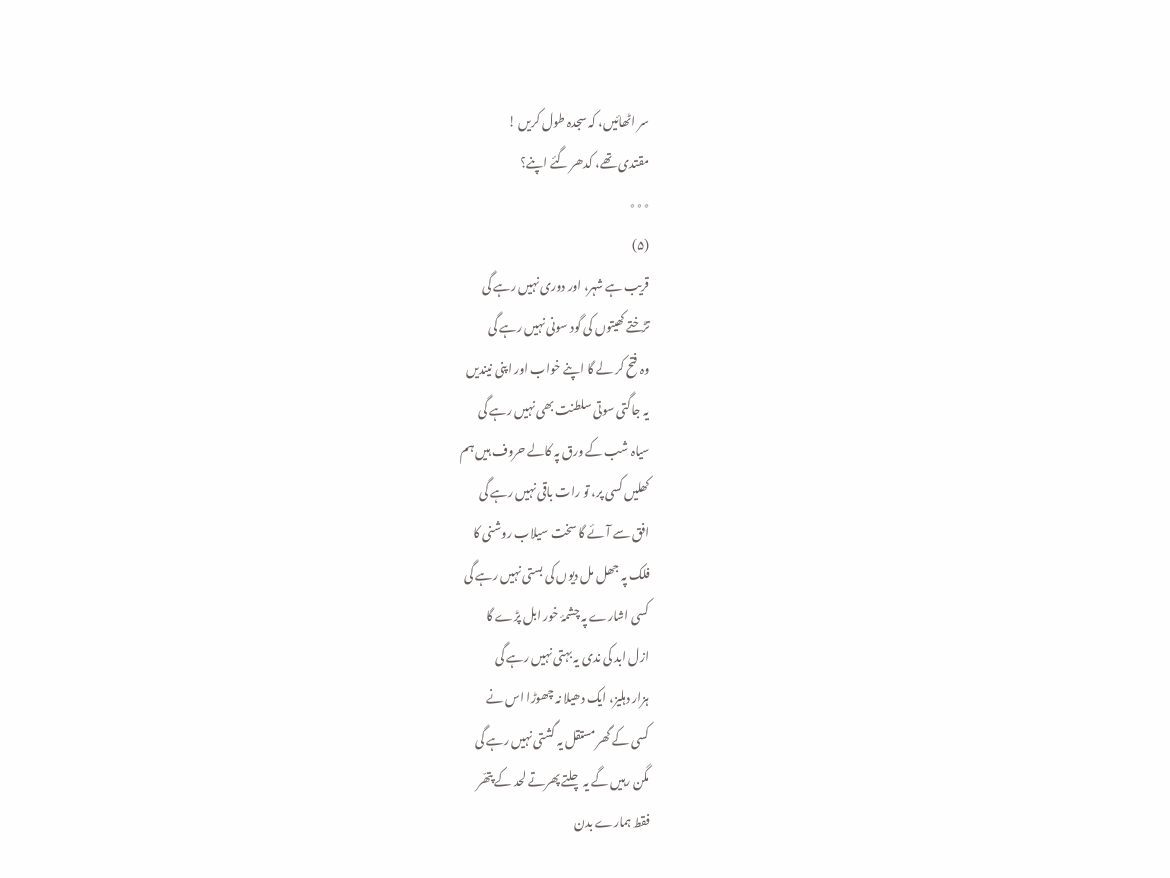سر اٹھائیں، کہ سجدہ طول کریں !
مقتدی تھے، کدھر گئے اپنے؟
٭٭٭
(۵)
قریب ہے شہر، اور دوری نہیں رہے گی
تڑختے کھیتوں کی گود سونی نہیں رہے گی
وہ فتح کر لے گا اپنے خواب اور اپنی نیندیں
یہ جاگتی سوتی سلطنت بھی نہیں رہے گی
سیاہ شب کے ورق پہ کالے حروف ہیں ہم
کھلیں کسی پر، تو رات باقی نہیں رہے گی
افق سے آئے گا سخت سیلاب روشنی کا
فلک پہ جھل مل دیوں کی بستی نہیں رہے گی
کسی اشارے پہ چشمۂ خور ابل پڑے گا
ازل ابد کی ندی یہ بہتی نہیں رہے گی
ہزار دہلیز، ایک دھیلا نہ چھوڑا اس نے
کسی کے گھر مستقل یہ گشتی نہیں رہے گی
مگن رہیں گے یہ چلتے پھرتے لحد کے پتھّر
فقط ہمارے بدن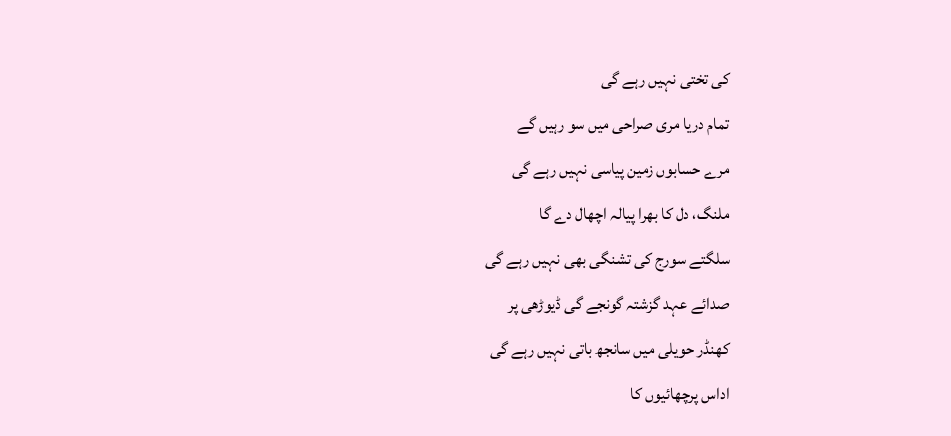کی تختی نہیں رہے گی
تمام دریا مری صراحی میں سو رہیں گے
مرے حسابوں زمین پیاسی نہیں رہے گی
ملنگ، دل کا بھرا پیالہ اچھال دے گا
سلگتے سورج کی تشنگی بھی نہیں رہے گی
صدائے عہد گزشتہ گونجے گی ڈیوڑھی پر
کھنڈر حویلی میں سانجھ باتی نہیں رہے گی
اداس پرچھائیوں کا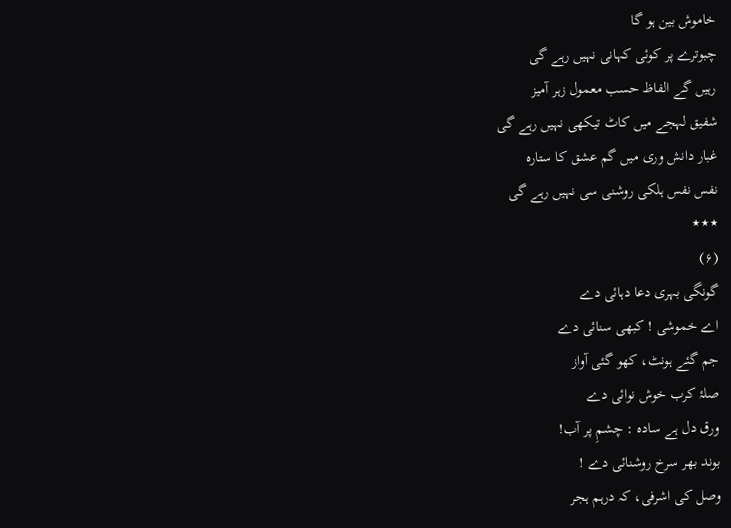خاموش بین ہو گا
چبوترے پر کوئی کہانی نہیں رہے گی
رہیں گے الفاظ حسب معمول زہر آمیز
شفیق لہجے میں کاٹ تیکھی نہیں رہے گی
غبار دانش وری میں گم عشق کا ستارہ
نفس نفس ہلکی روشنی سی نہیں رہے گی
٭٭٭
(۶)
گونگی بہری دعا دہائی دے
اے خموشی ! کبھی سنائی دے
جم گئے ہونٹ، کھو گئی آواز
صلۂ کرب خوش نوائی دے
ورق دل ہے سادہ : چشمِ پر آب!
بوند بھر سرخ روشنائی دے !
وصل کی اشرفی، کہ درہم ہجر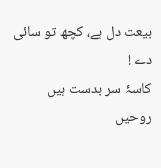بیعت دل ہے، کچھ تو سائی دے !
کاسۂ سر بدست ہیں روحیں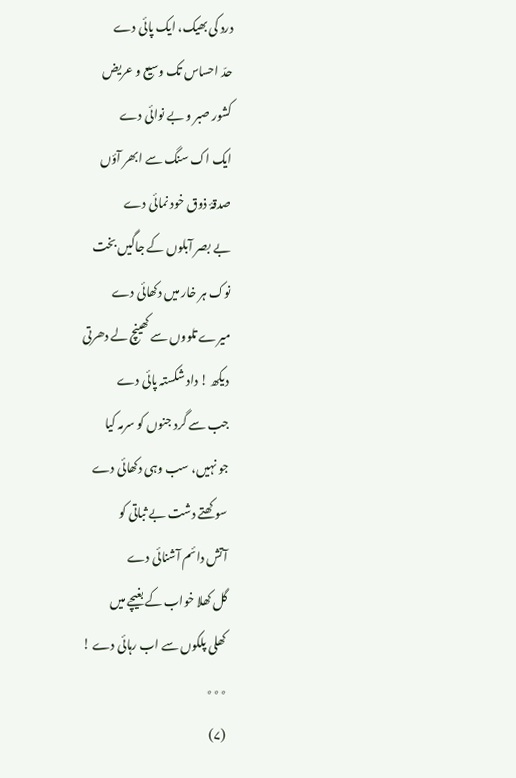درد کی بھیک، ایک پائی دے
حدّ احساس تک وسیع و عریض
کشور صبر و بے نوائی دے
ایک اک سنگ سے ابھر آؤں
صدقۂ ذوق خود نمائی دے
بے بصر آبلوں کے جاگیں بخت
نوک ہر خار میں دکھائی دے
میرے تلووں سے کھینچ لے دھرتی
دیکھ ! داد شکستہ پائی دے
جب سے گرد جنوں کو سرمہ کیا
جو نہیں، سب وہی دکھائی دے
سوکھتے دشت بے ثباتی کو
آتش دائم آشنائی دے
گل کھلا خواب کے بغیچے میں
کھلی پلکوں سے اب رہائی دے !
٭٭٭
(۷)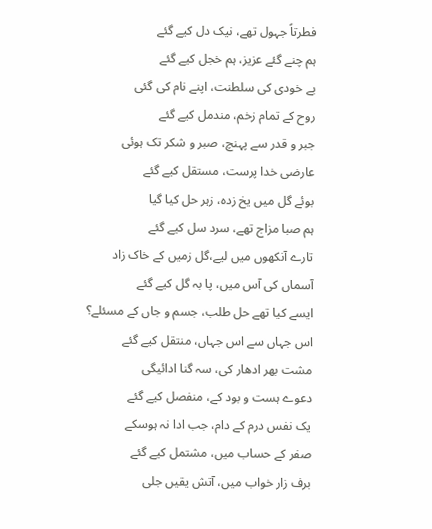فطرتاً جہول تھے، نیک دل کیے گئے
ہم چنے گئے عزیز، ہم خجل کیے گئے
بے خودی کی سلطنت، اپنے نام کی گئی
روح کے تمام زخم، مندمل کیے گئے
جبر و قدر سے پہنچ، صبر و شکر تک ہوئی
عارضی خدا پرست، مستقل کیے گئے
بوئے گل میں یخ زدہ، زہر حل کیا گیا
ہم صبا مزاج تھے، سرد سل کیے گئے
تارے آنکھوں میں لیے،گل زمیں کے خاک زاد
آسماں کی آس میں، پا بہ گل کیے گئے
ایسے کیا تھے حل طلب، جسم و جاں کے مسئلے؟
اس جہاں سے اس جہاں، منتقل کیے گئے
مشت بھر ادھار کی، سہ گنا ادائیگی
دعوے ہست و بود کے، منفصل کیے گئے
یک نفس درم کے دام، جب ادا نہ ہوسکے
صفر کے حساب میں، مشتمل کیے گئے
برف زار خواب میں، آتش یقیں جلی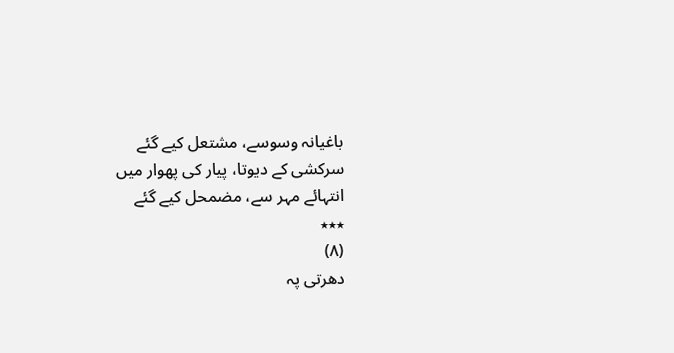باغیانہ وسوسے، مشتعل کیے گئے
سرکشی کے دیوتا، پیار کی پھوار میں
انتہائے مہر سے، مضمحل کیے گئے
٭٭٭
(۸)
دھرتی پہ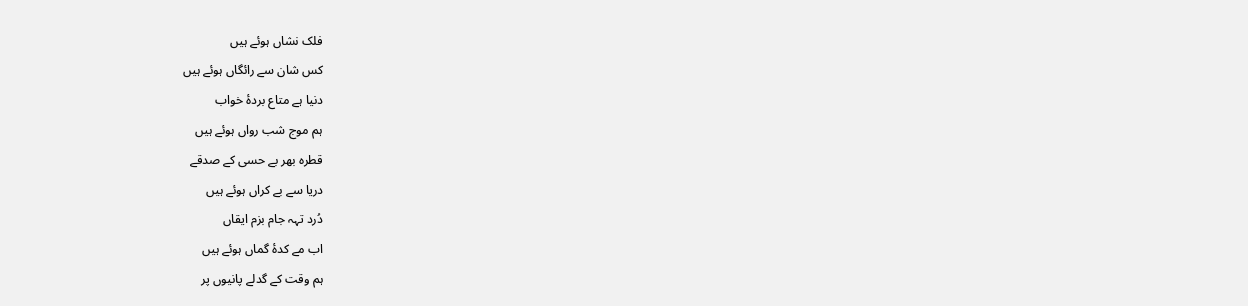فلک نشاں ہوئے ہیں
کس شان سے رائگاں ہوئے ہیں
دنیا ہے متاع بردۂ خواب
ہم موج شب رواں ہوئے ہیں
قطرہ بھر بے حسی کے صدقے
دریا سے بے کراں ہوئے ہیں
دُرد تہہ جام بزم ایقاں
اب مے کدۂ گماں ہوئے ہیں
ہم وقت کے گدلے پانیوں پر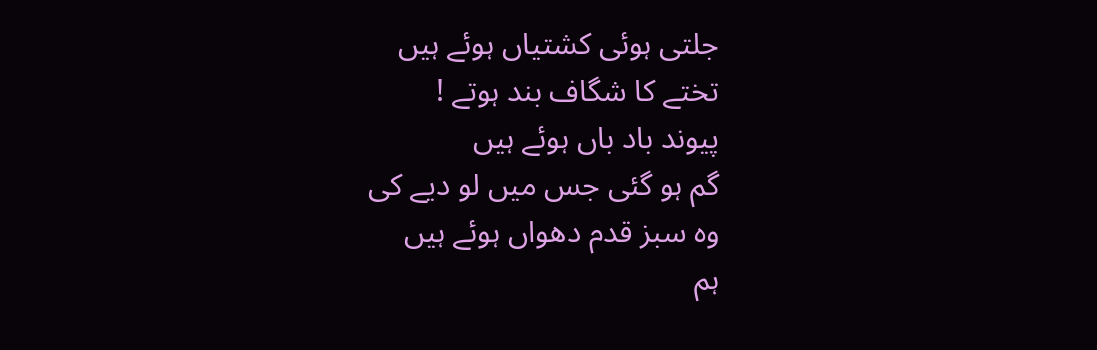جلتی ہوئی کشتیاں ہوئے ہیں
تختے کا شگاف بند ہوتے !
پیوند باد باں ہوئے ہیں
گم ہو گئی جس میں لو دیے کی
وہ سبز قدم دھواں ہوئے ہیں
ہم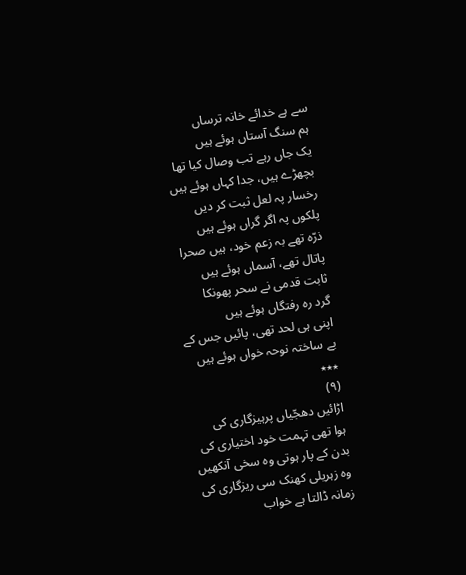سے ہے خدائے خانہ ترساں
ہم سنگ آستاں ہوئے ہیں
یک جاں رہے تب وصال کیا تھا
بچھڑے ہیں، جدا کہاں ہوئے ہیں
رخسار پہ لعل ثبت کر دیں
پلکوں پہ اگر گراں ہوئے ہیں
ذرّہ تھے بہ زعم خود، ہیں صحرا
پاتال تھے، آسماں ہوئے ہیں
ثابت قدمی نے سحر پھونکا
گرد رہ رفتگاں ہوئے ہیں
اپنی ہی لحد تھی، پائیں جس کے
بے ساختہ نوحہ خواں ہوئے ہیں
٭٭٭
(۹)
اڑائیں دھجّیاں پرہیزگاری کی
ہوا تھی تہمت خود اختیاری کی
بدن کے پار ہوتی وہ سخی آنکھیں
وہ زہریلی کھنک سی ریزگاری کی
زمانہ ڈالتا ہے خواب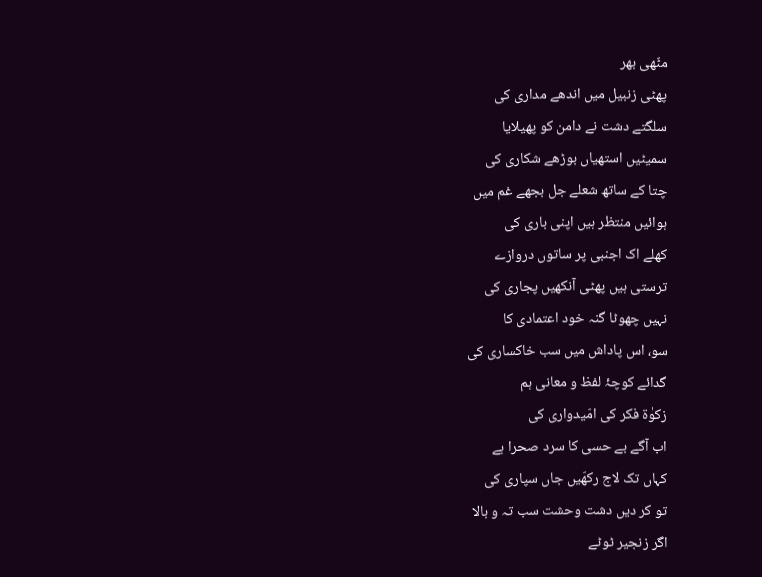مٹّھی بھر
پھٹی زنبیل میں اندھے مداری کی
سلگتے دشت نے دامن کو پھیلایا
سمیٹیں استھیاں بوڑھے شکاری کی
چتا کے ساتھ شعلے جل بجھے غم میں
ہوائیں منتظر ہیں اپنی باری کی
کھلے اک اجنبی پر ساتوں دروازے
ترستی ہیں پھٹی آنکھیں پجاری کی
نہیں چھوٹا گنہ خود اعتمادی کا
سو، اس پاداش میں سب خاکساری کی
گدائے کوچۂ لفظ و معانی ہم
زکوٰۃ فکر کی امّیدواری کی
اب آگے بے حسی کا سرد صحرا ہے
کہاں تک لاج رکھّیں جاں سپاری کی
تو کر دیں دشت وحشت سب تہ و بالا
اگر زنجیر ٹوٹے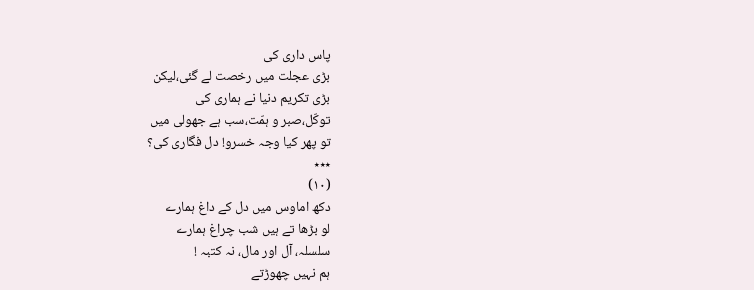پاس داری کی
بڑی عجلت میں رخصت لے گئی،لیکن
بڑی تکریم دنیا نے ہماری کی
توکّل،صبر و ہمّت،سب ہے جھولی میں
تو پھر کیا وجہ خسرو! دل فگاری کی؟
٭٭٭
(۱۰)
دکھ اماوس میں دل کے داغ ہمارے
لو بڑھا تے ہیں شب چراغ ہمارے
سلسلہ، آل اور مال، نہ کتبہ !
ہم نہیں چھوڑتے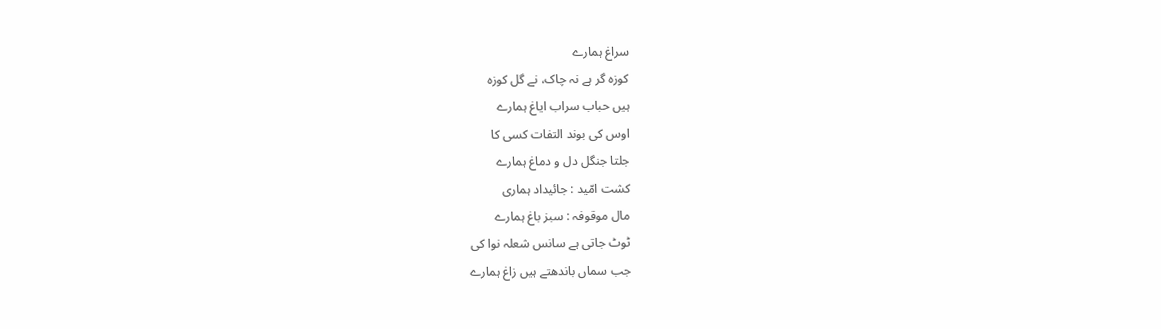سراغ ہمارے
کوزہ گر ہے نہ چاک، نے گل کوزہ
ہیں حباب سراب ایاغ ہمارے
اوس کی بوند التفات کسی کا
جلتا جنگل دل و دماغ ہمارے
کشت امّید : جائیداد ہماری
مال موقوفہ : سبز باغ ہمارے
ٹوٹ جاتی ہے سانس شعلہ نوا کی
جب سماں باندھتے ہیں زاغ ہمارے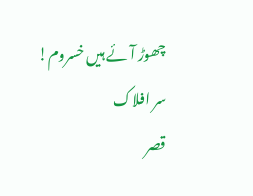چھوڑ آئے ہیں خسروم! سر افلاک
قصر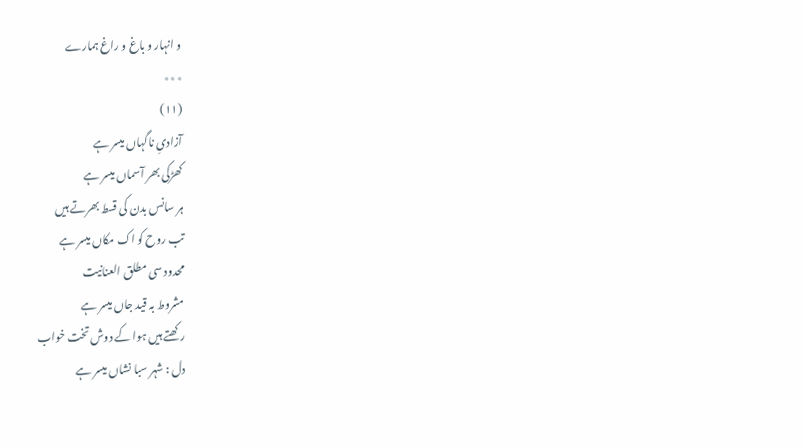و انہار و باغ و راغ ہمارے
٭٭٭
(۱۱)
آزادیِ ناگہاں میسر ہے
کھڑکی بھر آسماں میسر ہے
ہر سانس بدن کی قسط بھرتے ہیں
تب روح کو اک مکاں میسر ہے
محدود سی مطلق العنانیت
مشروط بہ قید جاں میسر ہے
رکھتے ہیں ہوا کے دوش تخت خواب
دل : شہر سبا نشاں میسر ہے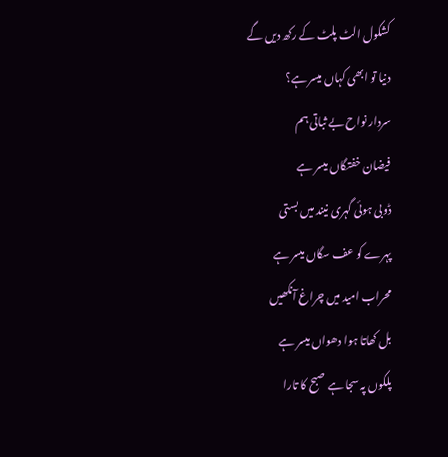کشکول الٹ پلٹ کے رکھ دیں گے
دنیا تو ابھی کہاں میسر ہے؟
سردار نواح بے ثباتی ہم
فیضان خفتگاں میسر ہے
ڈوبی ہوئی گہری نیند میں بستی
پہرے کو عف سگاں میسر ہے
محراب امید میں چراغ آنکھیں
بل کھاتا ہوا دھواں میسر ہے
پلکوں پہ سجا ہے صبح کا تارا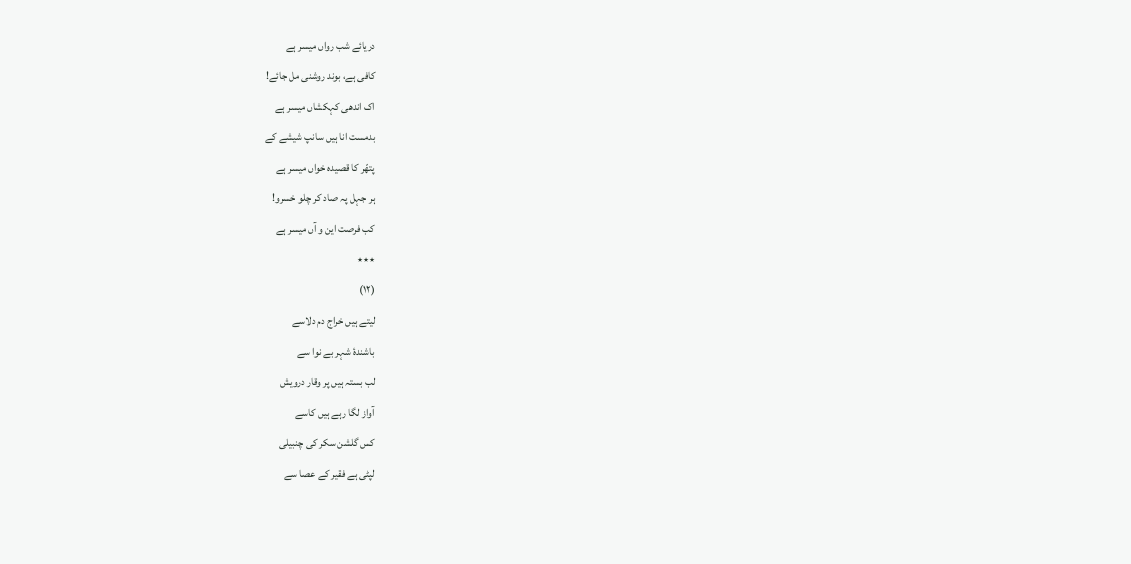دریائے شب رواں میسر ہے
کافی ہے، بوند روشنی مل جائے!
اک اندھی کہکشاں میسر ہے
بدمست انا ہیں سانپ شیشے کے
پتھّر کا قصیدہ خواں میسر ہے
ہر جہل پہ صاد کر چلو خسرو!
کب فرصت این و آں میسر ہے
٭٭٭
(۱۲)
لیتے ہیں خراج دم دلاسے
باشندۂ شہر بے نوا سے
لب بستہ ہیں پر وقار درویش
آواز لگا رہے ہیں کاسے
کس گلشن سکر کی چنبیلی
لپٹی ہے فقیر کے عصا سے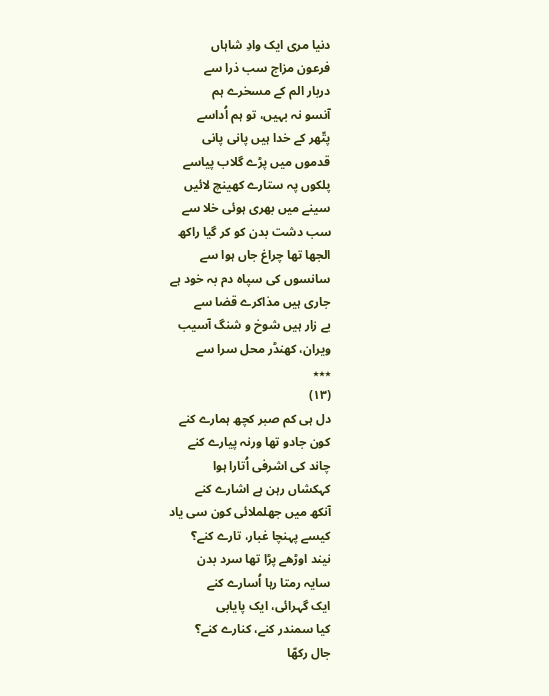دنیا مری ایک وادِ شاہاں
فرعون مزاج سب ذرا سے
دربار الم کے مسخرے ہم
آنسو نہ بہیں، تو ہم اُداسے
پتّھر کے خدا ہیں پانی پانی
قدموں میں پڑے گلاب پیاسے
پلکوں پہ ستارے کھینچ لائیں
سینے میں بھری ہوئی خلا سے
سب دشت بدن کو کر گیا راکھ
الجھا تھا چراغ جاں ہوا سے
سانسوں کی سپاہ دم بہ خود ہے
جاری ہیں مذاکرے قضا سے
بے زار ہیں شوخ و شنگ آسیب
ویران، کھنڈر محل سرا سے
٭٭٭
(۱۳)
دل ہی کم صبر کچھ ہمارے کنے
کون جادو تھا ورنہ پیارے کنے
چاند کی اشرفی اُتارا ہوا
کہکشاں رہن ہے اشارے کنے
آنکھ میں جھلملائی کون سی یاد
کیسے پہنچا غبار، تارے کنے؟
نیند اوڑھے پڑا تھا سرد بدن
سایہ رمتا رہا اُسارے کنے
ایک گہرائی، ایک پایابی
کیا سمندر کنے، کنارے کنے؟
جال رکھّا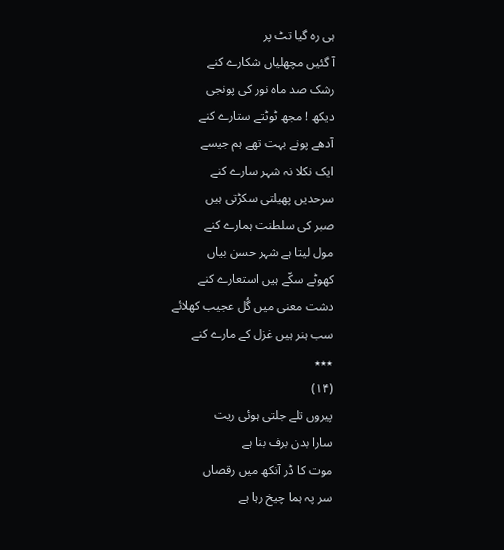ہی رہ گیا تٹ پر
آ گئیں مچھلیاں شکارے کنے
رشک صد ماہ نور کی پونجی
دیکھ ! مجھ ٹوٹتے ستارے کنے
آدھے پونے بہت تھے ہم جیسے
ایک نکلا نہ شہر سارے کنے
سرحدیں پھیلتی سکڑتی ہیں
صبر کی سلطنت ہمارے کنے
مول لیتا ہے شہر حسن بیاں
کھوٹے سکّے ہیں استعارے کنے
دشت معنی میں گُل عجیب کھلائے
سب ہنر ہیں غزل کے مارے کنے
٭٭٭
(۱۴)
پیروں تلے جلتی ہوئی ریت
سارا بدن برف بنا ہے
موت کا ڈر آنکھ میں رقصاں
سر پہ ہما چیخ رہا ہے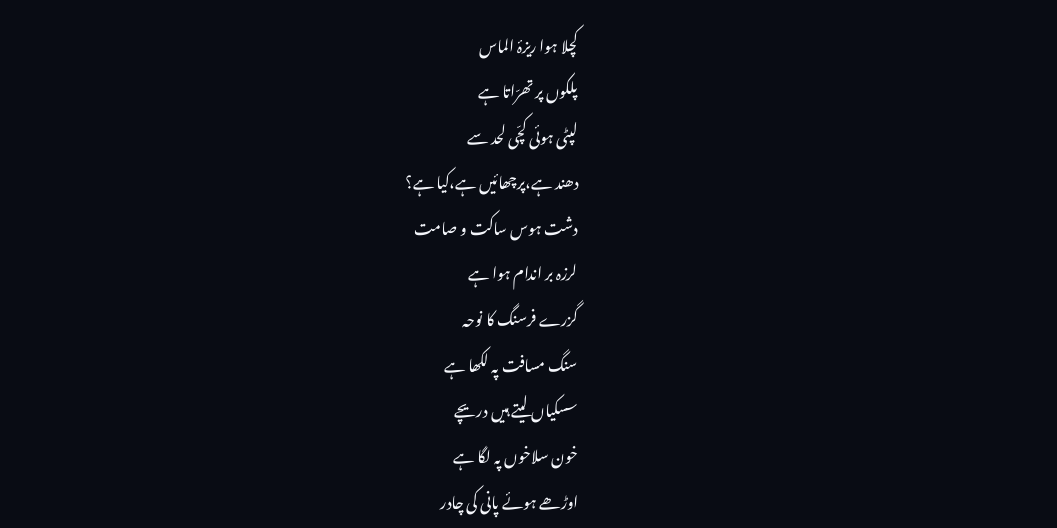کچلا ہوا ریزۂ الماس
پلکوں پر تھرّاتا ہے
لپٹی ہوئی کچّی لحد سے
دھند ہے،پرچھائیں ہے،کیا ہے؟
دشت ہوس ساکت و صامت
لرزہ بر اندام ہوا ہے
گزرے فرسنگ کا نوحہ
سنگ مسافت پہ لکھا ہے
سسکیاں لیتے ہیں دریچے
خون سلاخوں پہ لگا ہے
اوڑھے ہوئے پانی کی چادر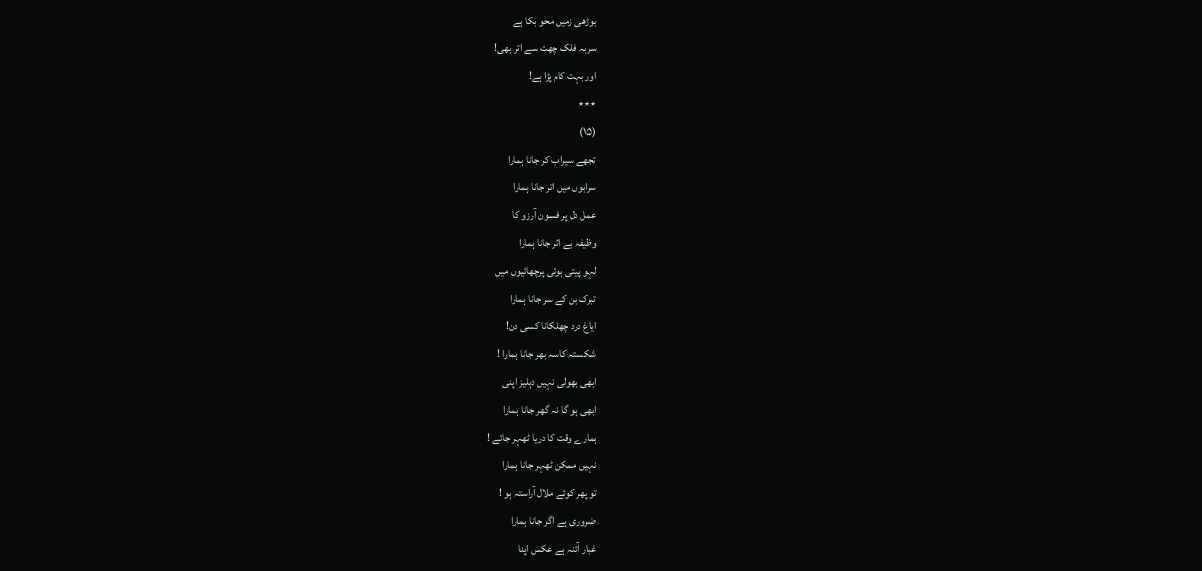بوڑھی زمیں محو بکا ہے
سربہ فلک چھت سے اتر بھی!
اور بہت کام پڑا ہے!
٭٭٭
(۱۵)
تجھے سیراب کر جانا ہمارا
سرابوں میں اتر جانا ہمارا
عمل دل پر فسون آرزو کا
وظیفہ بے اثر جانا ہمارا
لہو پیتی ہوئی پرچھائیوں میں
تبرک بن کے سر جانا ہمارا
ایاغ درد چھلکانا کسی دن!
شکستہ کاسہ بھر جانا ہمارا !
ابھی بھولی نہیں دہلیز اپنی
ابھی ہو گا نہ گھر جانا ہمارا
ہمارے وقت کا دریا ٹھہر جائے !
نہیں ممکن ٹھہر جانا ہمارا
تو پھر کوئے ملال آراستہ ہو !
ضروری ہے اگر جانا ہمارا
غبار آئنہ ہے عکس اپنا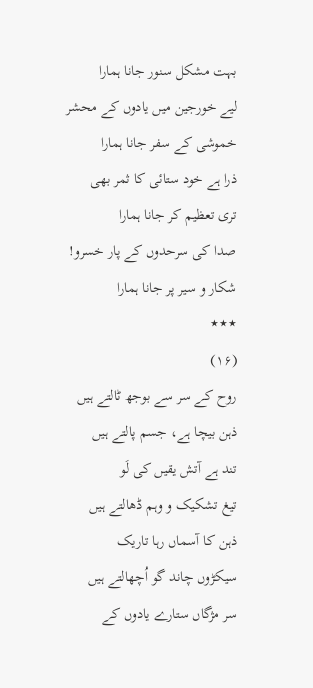بہت مشکل سنور جانا ہمارا
لیے خورجین میں یادوں کے محشر
خموشی کے سفر جانا ہمارا
ذرا ہے خود ستائی کا ثمر بھی
تری تعظیم کر جانا ہمارا
صدا کی سرحدوں کے پار خسرو!
شکار و سیر پر جانا ہمارا
٭٭٭
(۱۶)
روح کے سر سے بوجھ ٹالتے ہیں
ذہن بیچا ہے، جسم پالتے ہیں
تند ہے آتش یقیں کی لَو
تیغ تشکیک و وہم ڈھالتے ہیں
ذہن کا آسماں رہا تاریک
سیکڑوں چاند گو اُچھالتے ہیں
سر مژگاں ستارے یادوں کے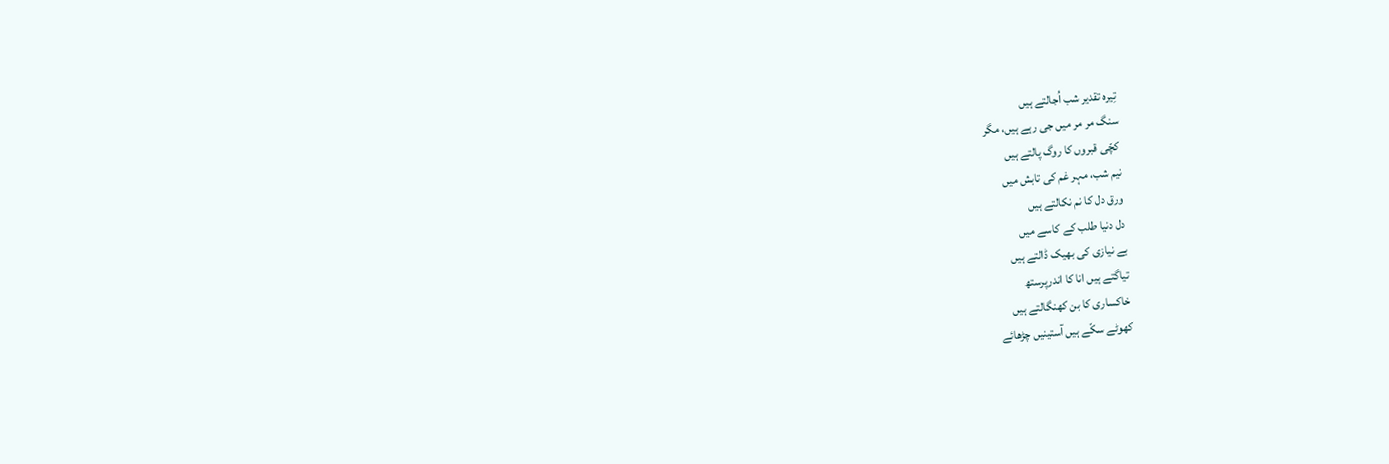تِیرہ تقدیر شب اُجالتے ہیں
سنگ مر مر میں جی رہے ہیں، مگر
کچّی قبروں کا روگ پالتے ہیں
نیم شب، مہر غم کی تابش میں
ورق دل کا نم نکالتے ہیں
دل دنیا طلب کے کاسے میں
بے نیازی کی بھیک ڈالتے ہیں
تیاگتے ہیں انا کا اندرپرستھ
خاکساری کا بن کھنگالتے ہیں
کھوٹے سکّے ہیں آستینیں چڑھائے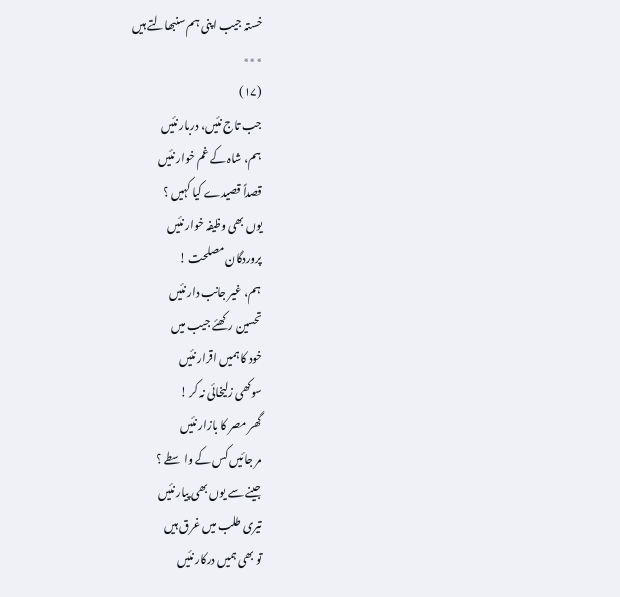خستہ جیب اپنی ہم سنبھالتے ہیں
٭٭٭
(۱۷)
جب تاج نئیں، دربار نئیں
ہم، شاہ کے غم خوار نئیں
قصداً قصیدے کیا کہیں ؟
یوں بھی وظیفہ خوار نئیں
پروردگان مصلحت !
ہم، غیر جانب دار نئیں
تحسین رکھئے جیب میں
خود کا ہمیں اقرار نئیں
سوکھی زلیخائی نہ کر !
گھر مصر کا بازار نئیں
مر جائیں کس کے واسطے ؟
جینے سے یوں بھی پیار نئیں
تیری طلب میں غرق ہیں
تو بھی ہمیں درکار نئیں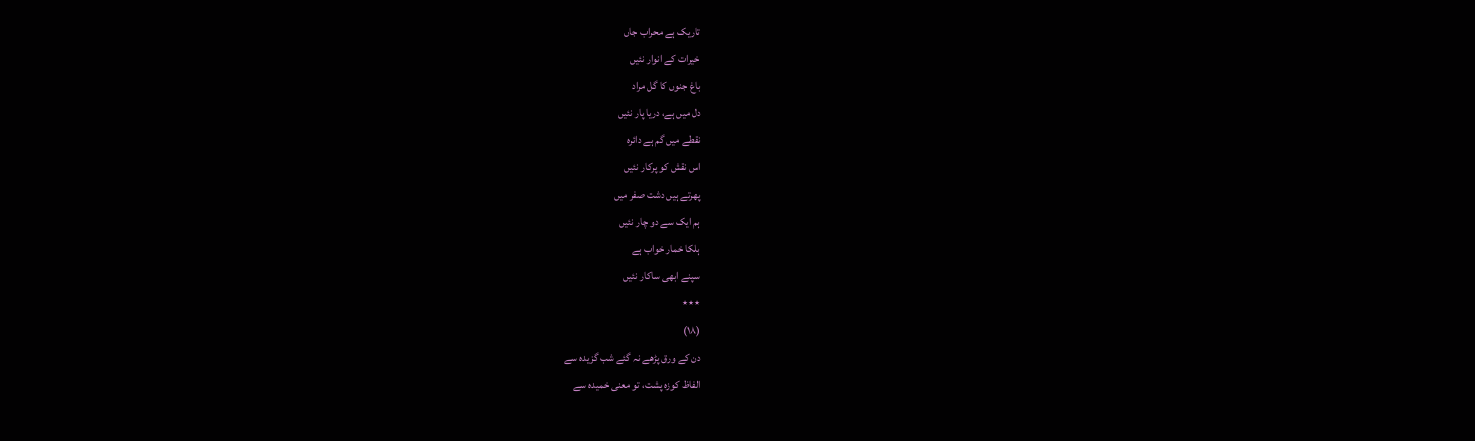تاریک ہے محراب جاں
خیرات کے انوار نئیں
باغ جنوں کا گل مراد
دل میں ہے، دریا پار نئیں
نقطے میں گم ہے دائرہ
اس نقش کو پرکار نئیں
پھرتے ہیں دشت صفر میں
ہم ایک سے دو چار نئیں
ہلکا خمار خواب ہے
سپنے ابھی ساکار نئیں
٭٭٭
(۱۸)
دن کے ورق پڑھے نہ گئے شب گزیدہ سے
الفاظ کوزہ پشت، تو معنی خمیدہ سے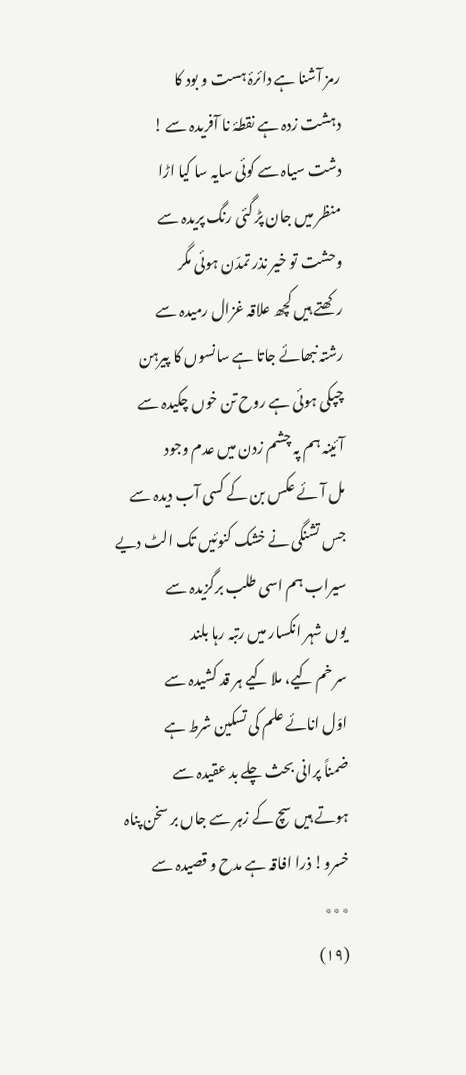رمز آشنا ہے دائرۂ ہست و بود کا
دہشت زدہ ہے نقطۂ نا آفریدہ سے !
دشت سیاہ سے کوئی سایہ سا کیا اڑا
منظر میں جان پڑ گئی رنگ پریدہ سے
وحشت تو خیر نذر تمدّن ہوئی مگر
رکھتے ہیں کچھ علاقہ غزال رمیدہ سے
رشتہ نبھائے جاتا ہے سانسوں کا پیرہن
چپکی ہوئی ہے روح تن خوں چکیدہ سے
آئینہ ہم پہ چشم زدن میں عدم وجود
مل آئے عکس بن کے کسی آب دیدہ سے
جس تشنگی نے خشک کنوئیں تک الٹ دیے
سیراب ہم اسی طلب برگزیدہ سے
یوں شہر انکسار میں رتبہ رہا بلند
سر خم کیے، ملا کیے ہر قد کشیدہ سے
اوّل انائے علم کی تسکین شرط ہے
ضمناً پرانی بحث چلے بد عقیدہ سے
ہوتے ہیں سچ کے زہر سے جاں بر سخن پناہ
خسرو! ذرا افاقہ ہے مدح و قصیدہ سے
٭٭٭
(۱۹)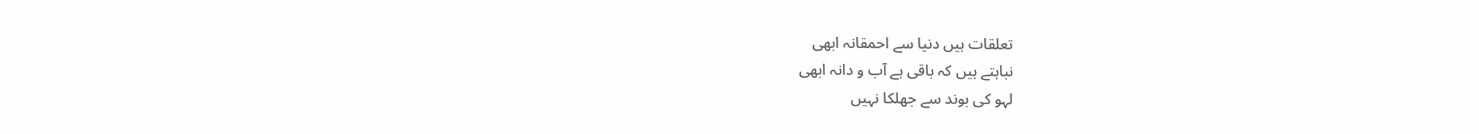تعلقات ہیں دنیا سے احمقانہ ابھی
نباہتے ہیں کہ باقی ہے آب و دانہ ابھی
لہو کی بوند سے جھلکا نہیں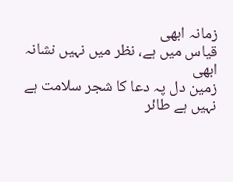زمانہ ابھی
قیاس میں ہے، نظر میں نہیں نشانہ ابھی
زمین دل پہ دعا کا شجر سلامت ہے
نہیں ہے طائر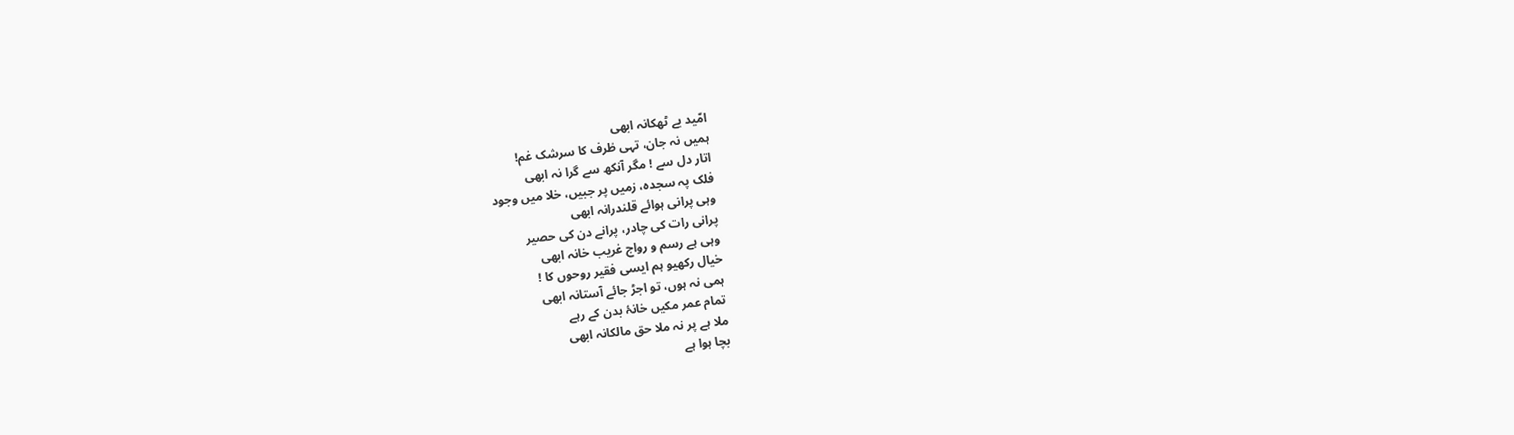امّید بے ٹھکانہ ابھی
ہمیں نہ جان، تہی ظرف کا سرشک غم!
اتار دل سے ! مگر آنکھ سے گرا نہ ابھی
فلک پہ سجدہ، زمیں پر جبیں، خلا میں وجود
وہی پرانی ہوائے قلندرانہ ابھی
پرانی رات کی چادر، پرانے دن کی حصیر
وہی ہے رسم و رواج غریب خانہ ابھی
خیال رکھیو ہم ایسی فقیر روحوں کا !
ہمی نہ ہوں، تو اجڑ جائے آستانہ ابھی
تمام عمر مکیں خانۂ بدن کے رہے
ملا ہے پر نہ ملا حق مالکانہ ابھی
بچا ہوا ہے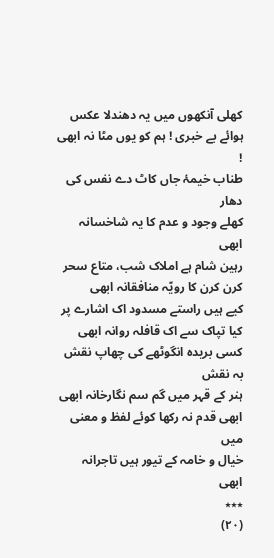کھلی آنکھوں میں یہ دھندلا عکس
ہوائے بے خبری ! ہم کو یوں مٹا نہ ابھی !
طناب خیمۂ جاں کاٹ دے نفس کی دھار
کھلے وجود و عدم کا یہ شاخسانہ ابھی
رہین شام ہے املاک شب، متاع سحر
کرن کرن کا رویّہ منافقانہ ابھی
کیے ہیں راستے مسدود اک اشارے پر
کیا تپاک سے اک قافلہ روانہ ابھی
کسی بریدہ انگوٹھے کی چھاپ نقش بہ نقش
ہنر کے قہر میں گم سم نگارخانہ ابھی
ابھی قدم نہ رکھا کوئے لفظ و معنی میں
خیال و خامہ کے تیور ہیں تاجرانہ ابھی
٭٭٭
(۲۰)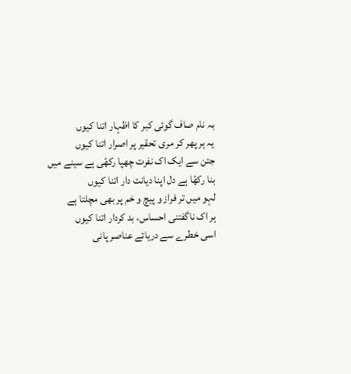بہ نام صاف گوئی کبر کا اظہار اتنا کیوں
یہ ہر پھر کر مری تحقیر پر اصرار اتنا کیوں
جتن سے ایک اک نفرت چھپا رکھّی ہے سینے میں
بنا رکھّا ہے دل اپنا دیانت دار اتنا کیوں
لہو میں تر فراز و پیچ و خم پر بھی مچلتا ہے
ہر اک ناگفتنی احساس، بد کردار اتنا کیوں
اسی خطرے سے دریائے عناصر پانی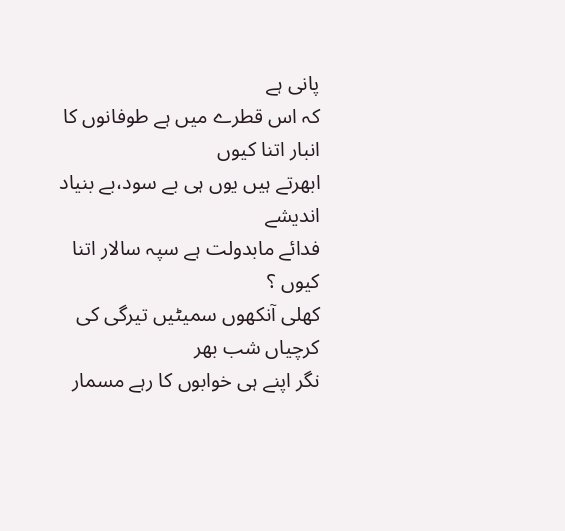پانی ہے
کہ اس قطرے میں ہے طوفانوں کا انبار اتنا کیوں
ابھرتے ہیں یوں ہی بے سود،بے بنیاد اندیشے
فدائے مابدولت ہے سپہ سالار اتنا کیوں ؟
کھلی آنکھوں سمیٹیں تیرگی کی کرچیاں شب بھر
نگر اپنے ہی خوابوں کا رہے مسمار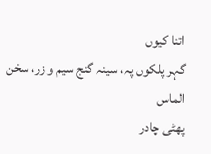اتنا کیوں
گہر پلکوں پہ، سینہ گنج سیم و زر، سخن الماس
پھٹی چادر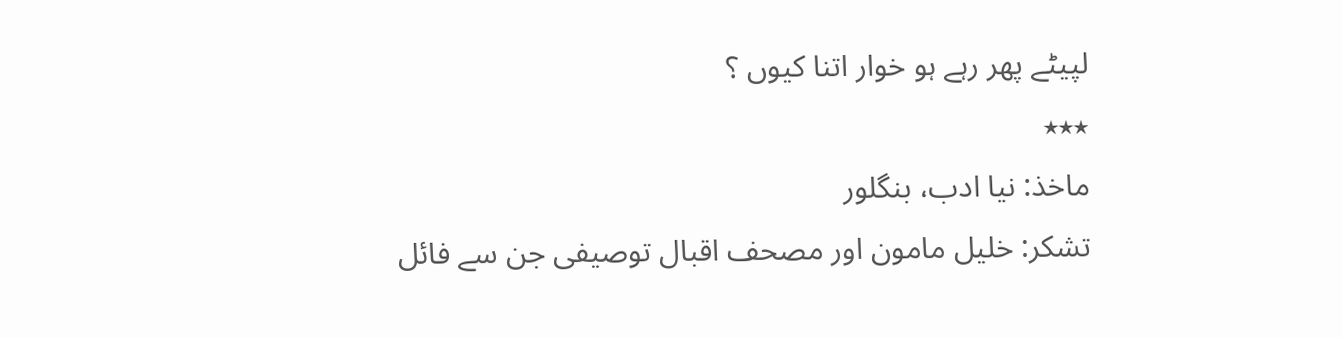لپیٹے پھر رہے ہو خوار اتنا کیوں ؟
٭٭٭
ماخذ: نیا ادب، بنگلور
تشکر: خلیل مامون اور مصحف اقبال توصیفی جن سے فائل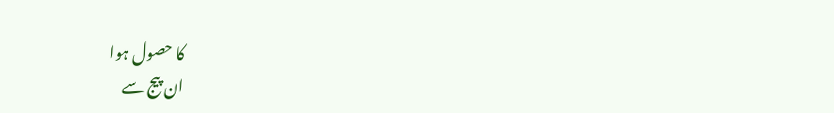کا حصول ہوا
ان پیج سے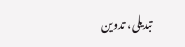تبدیلی، تدوین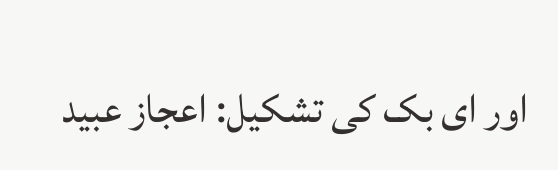اور ای بک کی تشکیل: اعجاز عبید